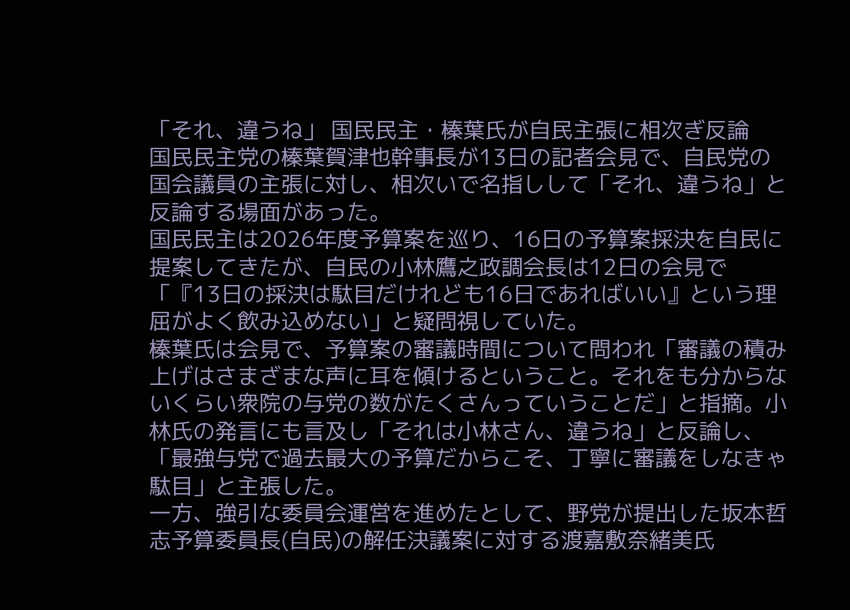「それ、違うね」 国民民主・榛葉氏が自民主張に相次ぎ反論
国民民主党の榛葉賀津也幹事長が13日の記者会見で、自民党の国会議員の主張に対し、相次いで名指しして「それ、違うね」と反論する場面があった。
国民民主は2026年度予算案を巡り、16日の予算案採決を自民に提案してきたが、自民の小林鷹之政調会長は12日の会見で「『13日の採決は駄目だけれども16日であればいい』という理屈がよく飲み込めない」と疑問視していた。
榛葉氏は会見で、予算案の審議時間について問われ「審議の積み上げはさまざまな声に耳を傾けるということ。それをも分からないくらい衆院の与党の数がたくさんっていうことだ」と指摘。小林氏の発言にも言及し「それは小林さん、違うね」と反論し、「最強与党で過去最大の予算だからこそ、丁寧に審議をしなきゃ駄目」と主張した。
一方、強引な委員会運営を進めたとして、野党が提出した坂本哲志予算委員長(自民)の解任決議案に対する渡嘉敷奈緒美氏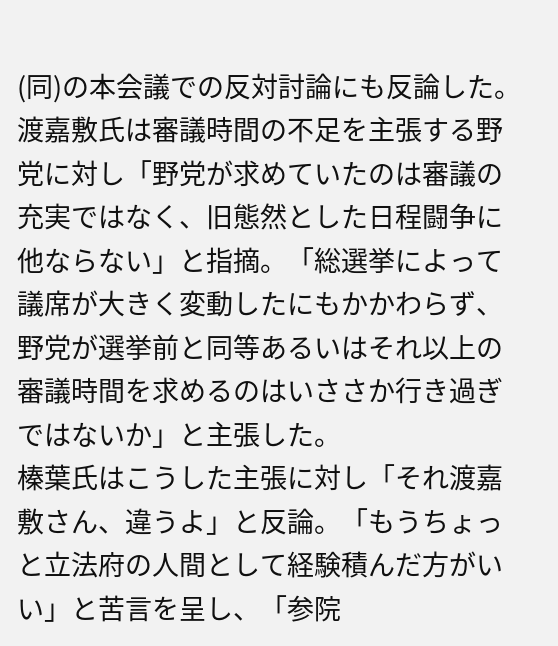(同)の本会議での反対討論にも反論した。
渡嘉敷氏は審議時間の不足を主張する野党に対し「野党が求めていたのは審議の充実ではなく、旧態然とした日程闘争に他ならない」と指摘。「総選挙によって議席が大きく変動したにもかかわらず、野党が選挙前と同等あるいはそれ以上の審議時間を求めるのはいささか行き過ぎではないか」と主張した。
榛葉氏はこうした主張に対し「それ渡嘉敷さん、違うよ」と反論。「もうちょっと立法府の人間として経験積んだ方がいい」と苦言を呈し、「参院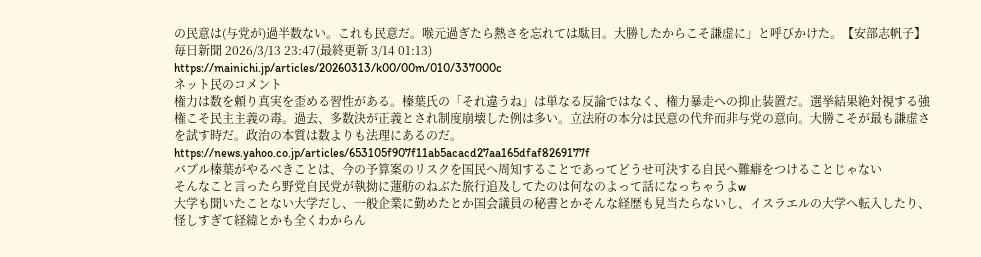の民意は(与党が)過半数ない。これも民意だ。喉元過ぎたら熱さを忘れては駄目。大勝したからこそ謙虚に」と呼びかけた。【安部志帆子】
毎日新聞 2026/3/13 23:47(最終更新 3/14 01:13)
https://mainichi.jp/articles/20260313/k00/00m/010/337000c
ネット民のコメント
権力は数を頼り真実を歪める習性がある。榛葉氏の「それ違うね」は単なる反論ではなく、権力暴走への抑止装置だ。選挙結果絶対視する強権こそ民主主義の毒。過去、多数決が正義とされ制度崩壊した例は多い。立法府の本分は民意の代弁而非与党の意向。大勝こそが最も謙虚さを試す時だ。政治の本質は数よりも法理にあるのだ。
https://news.yahoo.co.jp/articles/653105f907f11ab5acacd27aa165dfaf8269177f
バブル榛葉がやるべきことは、今の予算案のリスクを国民へ周知することであってどうせ可決する自民へ難癖をつけることじゃない
そんなこと言ったら野党自民党が執拗に蓮舫のねぶた旅行追及してたのは何なのよって話になっちゃうよw
大学も聞いたことない大学だし、一般企業に勤めたとか国会議員の秘書とかそんな経歴も見当たらないし、イスラエルの大学へ転入したり、怪しすぎて経緯とかも全くわからん